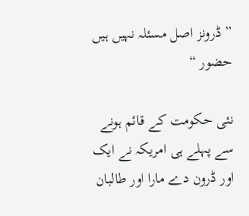” ڈرونز اصل مسئلہ نہیں ہیں حضور “

نئی حکومت کے قائم ہونے سے پہلے ہی امریکہ نے ایک اور ڈرون دے مارا اور طالبان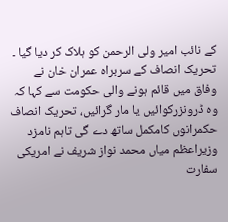کے نائب امیر ولی الرحمن کو ہلاک کر دیا گیا ۔ تحریک انصاف کے سربراہ عمران خان نے وفاق میں قائم ہونے والی حکومت سے کہا کہ وہ ڈرونزرکوائیں یا مار گرائیں، تحریک انصاف حکمرانوں کامکمل ساتھ دے گی تاہم نامزد وزیراعظم میاں محمد نواز شریف نے امریکی سفارت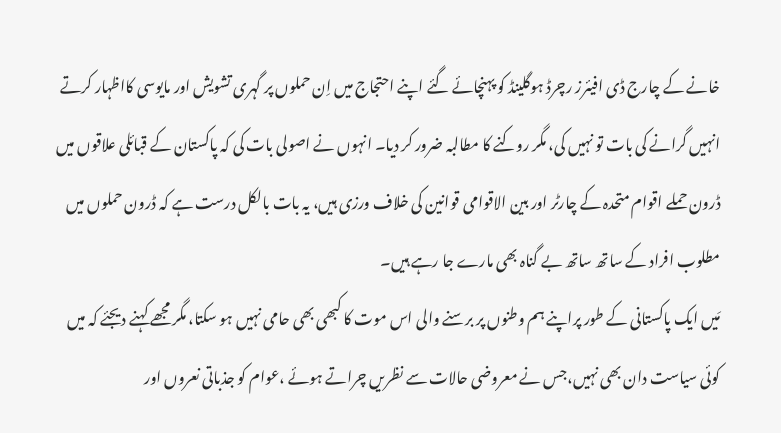خانے کے چارج ڈی افیئرز رچرڈ ہوگلینڈ کو پہنچائے گئے اپنے احتجاج میں اِن حملوں پر گہری تشویش اور مایوسی کااظہار کرتے انہیں گرانے کی بات تو نہیں کی، مگر روکنے کا مطالبہ ضرور کر دیا۔ انہوں نے اصولی بات کی کہ پاکستان کے قبائلی علاقوں میں ڈرون حملے اقوام متحدہ کے چارٹر اور بین الاقوامی قوانین کی خلاف ورزی ہیں، یہ بات بالکل درست ہے کہ ڈرون حملوں میں مطلوب افراد کے ساتھ ساتھ بے گناہ بھی مارے جا رہے ہیں۔
مَیں ایک پاکستانی کے طور پراپنے ہم وطنوں پر برسنے والی اس موت کا کبھی بھی حامی نہیں ہو سکتا، مگر مجھے کہنے دیجئے کہ میں کوئی سیاست دان بھی نہیں،جس نے معروضی حالات سے نظریں چراتے ہوئے ،عوام کو جذباتی نعروں اور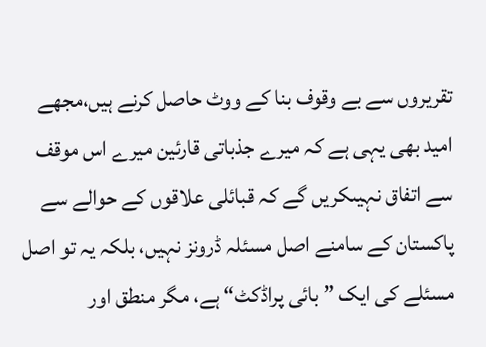تقریروں سے بے وقوف بنا کے ووٹ حاصل کرنے ہیں،مجھے امید بھی یہی ہے کہ میرے جذباتی قارئین میرے اس موقف سے اتفاق نہیںکریں گے کہ قبائلی علاقوں کے حوالے سے پاکستان کے سامنے اصل مسئلہ ڈرونز نہیں، بلکہ یہ تو اصل مسئلے کی ایک ” بائی پراڈکٹ“ ہے، مگر منطق اور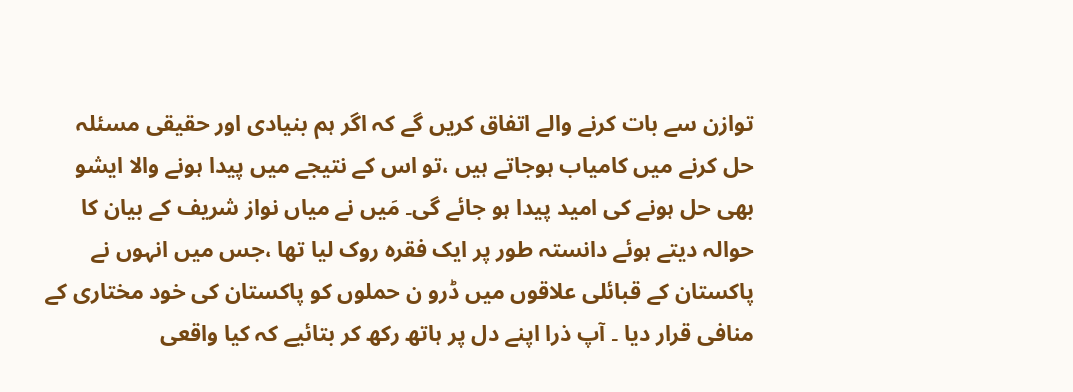توازن سے بات کرنے والے اتفاق کریں گے کہ اگر ہم بنیادی اور حقیقی مسئلہ حل کرنے میں کامیاب ہوجاتے ہیں ،تو اس کے نتیجے میں پیدا ہونے والا ایشو بھی حل ہونے کی امید پیدا ہو جائے گی۔ مَیں نے میاں نواز شریف کے بیان کا حوالہ دیتے ہوئے دانستہ طور پر ایک فقرہ روک لیا تھا ،جس میں انہوں نے پاکستان کے قبائلی علاقوں میں ڈرو ن حملوں کو پاکستان کی خود مختاری کے منافی قرار دیا ۔ آپ ذرا اپنے دل پر ہاتھ رکھ کر بتائیے کہ کیا واقعی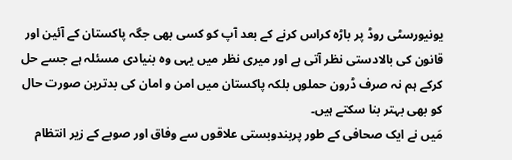یونیورسٹی روڈ پر باڑہ کراس کرنے کے بعد آپ کو کسی بھی جگہ پاکستان کے آئین اور قانون کی بالادستی نظر آتی ہے اور میری نظر میں یہی وہ بنیادی مسئلہ ہے جسے حل کرکے ہم نہ صرف ڈرون حملوں بلکہ پاکستان میں امن و امان کی بدترین صورت حال کو بھی بہتر بنا سکتے ہیں۔
مَیں نے ایک صحافی کے طور پربندوبستی علاقوں سے وفاق اور صوبے کے زیر انتظام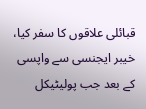قبائلی علاقوں کا سفر کیا، خیبر ایجنسی سے واپسی کے بعد جب پولیٹیکل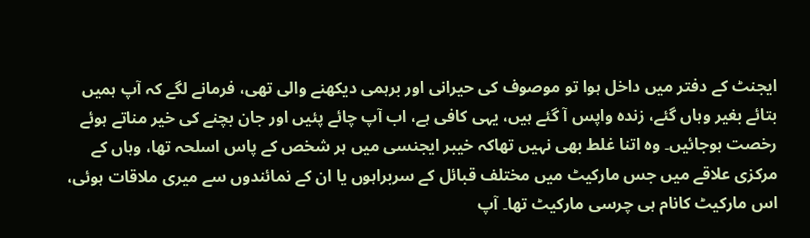ایجنٹ کے دفتر میں داخل ہوا تو موصوف کی حیرانی اور برہمی دیکھنے والی تھی، فرمانے لگے کہ آپ ہمیں بتائے بغیر وہاں گئے، زندہ واپس آ گئے ہیں، یہی کافی ہے، اب آپ چائے پئیں اور جان بچنے کی خیر مناتے ہوئے رخصت ہوجائیں۔ وہ اتنا غلط بھی نہیں تھاکہ خیبر ایجنسی میں ہر شخص کے پاس اسلحہ تھا، وہاں کے مرکزی علاقے میں جس مارکیٹ میں مختلف قبائل کے سربراہوں یا ان کے نمائندوں سے میری ملاقات ہوئی، اس مارکیٹ کانام ہی چرسی مارکیٹ تھا۔ آپ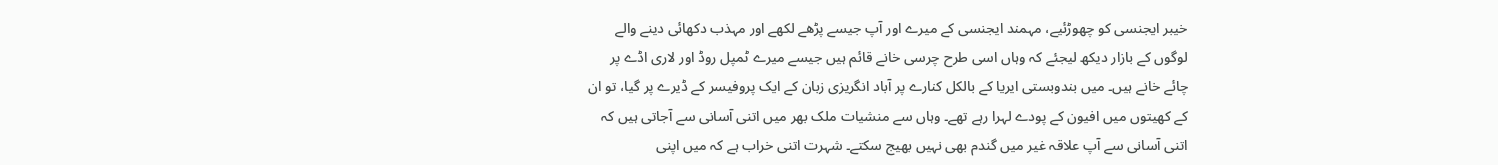خیبر ایجنسی کو چھوڑئیے، مہمند ایجنسی کے میرے اور آپ جیسے پڑھے لکھے اور مہذب دکھائی دینے والے لوگوں کے بازار دیکھ لیجئے کہ وہاں اسی طرح چرسی خانے قائم ہیں جیسے میرے ٹمپل روڈ اور لاری اڈے پر چائے خانے ہیں۔ میں بندوبستی ایریا کے بالکل کنارے پر آباد انگریزی زبان کے ایک پروفیسر کے ڈیرے پر گیا، تو ان کے کھیتوں میں افیون کے پودے لہرا رہے تھے۔ وہاں سے منشیات ملک بھر میں اتنی آسانی سے آجاتی ہیں کہ اتنی آسانی سے آپ علاقہ غیر میں گندم بھی نہیں بھیج سکتے۔ شہرت اتنی خراب ہے کہ میں اپنی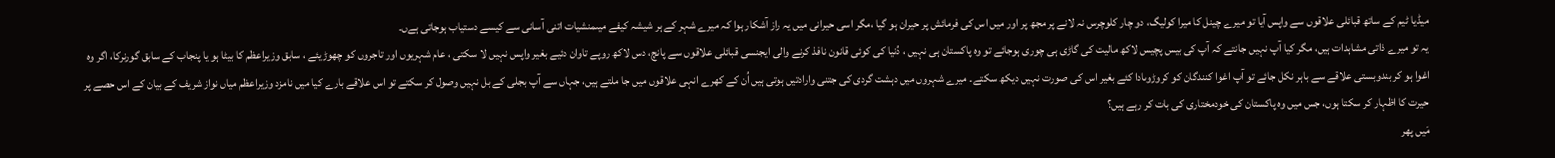میڈیا ٹیم کے ساتھ قبائلی علاقوں سے واپس آیا تو میرے چینل کا میرا کولیگ، دو چار کلوچرس نہ لانے پر مجھ پر اور میں اس کی فرمائش پر حیران ہو گیا ،مگر اسی حیرانی میں یہ راز آشکار ہوا کہ میرے شہر کے ہر شیشہ کیفے میںمنشیات اتنی آسانی سے کیسے دستیاب ہوجاتی ہےں۔
یہ تو میرے ذاتی مشاہدات ہیں، مگر کیا آپ نہیں جانتے کہ آپ کی بیس پچیس لاکھ مالیت کی گاڑی ہی چوری ہوجائے تو وہ پاکستان ہی نہیں ، دُنیا کی کوئی قانون نافذ کرنے والی ایجنسی قبائلی علاقوں سے پانچ، دس لاکھ روپے تاوان دئیے بغیر واپس نہیں لا سکتی ، عام شہریوں اور تاجروں کو چھوڑیئے ، سابق وزیراعظم کا بیٹا ہو یا پنجاب کے سابق گورنرکا، اگر وہ اغوا ہو کر بندوبستی علاقے سے باہر نکل جائے تو آپ اغوا کنندگان کو کروڑوںادا کئے بغیر اس کی صورت نہیں دیکھ سکتے۔ میرے شہروں میں دہشت گردی کی جتنی وارادتیں ہوتی ہیں اُن کے کھرے انہی علاقوں میں جا ملتے ہیں، جہاں سے آپ بجلی کے بل نہیں وصول کر سکتے تو اس علاقے بارے کیا میں نامزد وزیراعظم میاں نواز شریف کے بیان کے اس حصے پر حیرت کا اظہار کر سکتا ہوں، جس میں وہ پاکستان کی خودمختاری کی بات کر رہے ہیں؟
مَیں پھر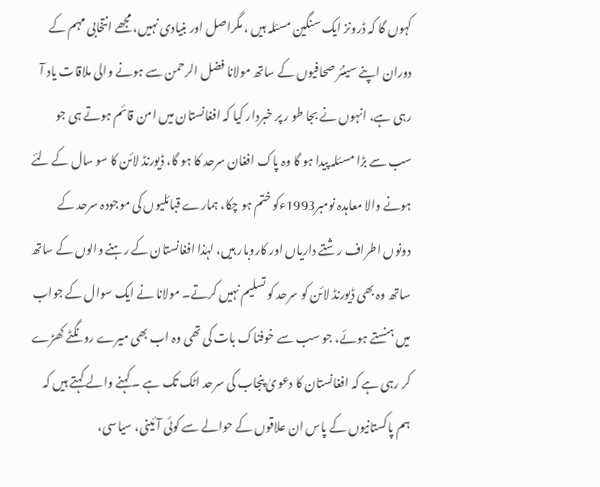کہوں گا کہ ڈرونز ایک سنگین مسئلہ ہیں ، مگراصل اور بنیادی نہیں، مجھے انتخابی مہم کے دوران اپنے سینئر صحافیوں کے ساتھ مولانا فضل الرحمن سے ہونے والی ملاقات یاد آ رہی ہے، انہوں نے بجا طو ر پر خبردار کیا کہ افغانستان میں امن قائم ہوتے ہی جو سب سے بڑا مسئلہ پیدا ہو گا وہ پاک افغان سرحد کا ہو گا، ڈیورنڈ لائن کا سو سال کے لئے ہونے والا معاہدہ نومبر1993ءکو ختم ہو چکا، ہمارے قبائلیوں کی موجودہ سرحد کے دونوں اطراف رشتے داریاں اور کاروبار ہیں، لہٰذا افغانستان کے رہنے والوں کے ساتھ ساتھ وہ بھی ڈیورنڈ لائن کو سرحد کو تسلیم نہیں کرتے۔ مولانا نے ایک سوال کے جواب میں ہنستے ہوئے، جو سب سے خوفناک بات کی تھی وہ اب بھی میرے رونگٹے کھڑے کر رہی ہے کہ افغانستان کا دعویٰ پنجاب کی سرحد اٹک تک ہے ۔ کہنے والے کہتے ہیں کہ ہم پاکستانیوں کے پاس ان علاقوں کے حوالے سے کوئی آئینی، سیاسی،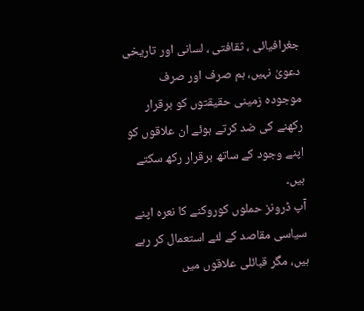جغرافیائی ، ثقافتی ، لسانی اور تاریخی دعویٰ نہیں، ہم صرف اور صرف موجودہ زمینی حقیقتوں کو برقرار رکھنے کی ضد کرتے ہوئے ان علاقوں کو اپنے وجود کے ساتھ برقرار رکھ سکتے ہیں۔
آپ ڈرونز حملوں کوروکنے کا نعرہ اپنے سیاسی مقاصد کے لئے استعمال کر رہے ہیں، مگر قبائلی علاقوں میں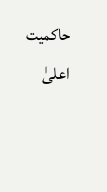حاکمیت اعلیٰ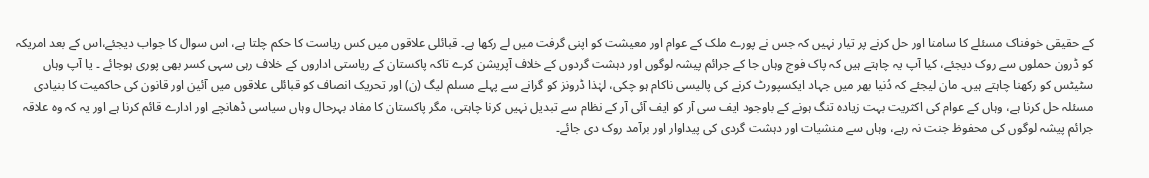کے حقیقی خوفناک مسئلے کا سامنا اور حل کرنے پر تیار نہیں کہ جس نے پورے ملک کے عوام اور معیشت کو اپنی گرفت میں لے رکھا ہے۔ قبائلی علاقوں میں کس ریاست کا حکم چلتا ہے، اس سوال کا جواب دیجئے،اس کے بعد امریکہ کو ڈرون حملوں سے روک دیجئے، کیا آپ یہ چاہتے ہیں کہ پاک فوج وہاں جا کے جرائم پیشہ لوگوں اور دہشت گردوں کے خلاف آپریشن کرے تاکہ پاکستان کے ریاستی اداروں کے خلاف رہی سہی کسر بھی پوری ہوجائے ۔ یا آپ وہاں سٹیٹس کو رکھنا چاہتے ہیں۔ مان لیجئے کہ دُنیا بھر میں جہاد ایکسپورٹ کرنے کی پالیسی ناکام ہو چکی، لہٰذا ڈرونز کو گرانے سے پہلے مسلم لیگ (ن) اور تحریک انصاف کو قبائلی علاقوں میں آئین اور قانون کی حاکمیت کا بنیادی مسئلہ حل کرنا ہے، وہاں کے عوام کی اکثریت بہت زیادہ تنگ ہونے کے باوجود ایف سی آر کو ایف آئی آر کے نظام سے تبدیل نہیں کرنا چاہتی، مگر پاکستان کا مفاد بہرحال وہاں سیاسی ڈھانچے اور ادارے قائم کرنا ہے اور یہ کہ وہ علاقہ جرائم پیشہ لوگوں کی محفوظ جنت نہ رہے، وہاں سے منشیات اور دہشت گردی کی پیداوار اور برآمد روک دی جائے۔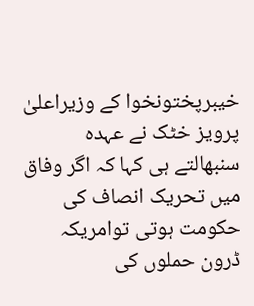خیبرپختونخوا کے وزیراعلیٰ پرویز خٹک نے عہدہ سنبھالتے ہی کہا کہ اگر وفاق میں تحریک انصاف کی حکومت ہوتی توامریکہ ڈرون حملوں کی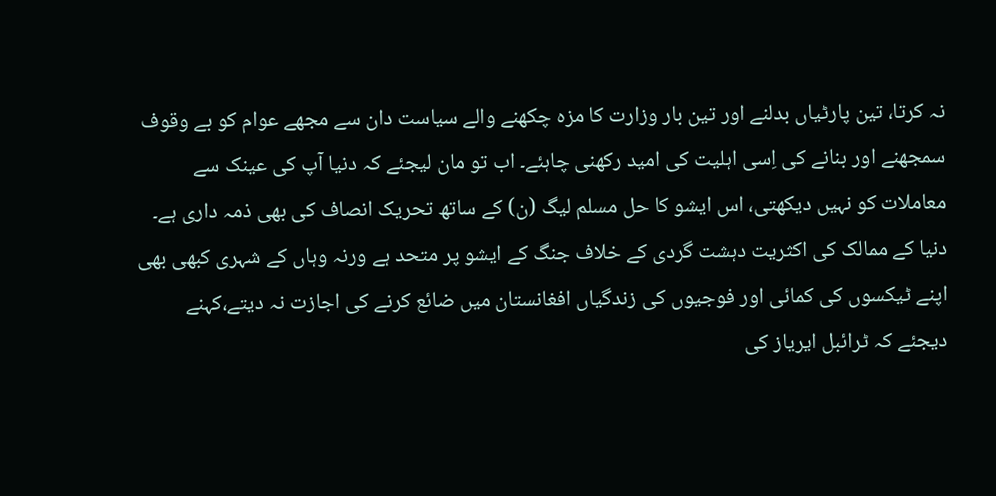نہ کرتا، تین پارٹیاں بدلنے اور تین بار وزارت کا مزہ چکھنے والے سیاست دان سے مجھے عوام کو بے وقوف سمجھنے اور بنانے کی اِسی اہلیت کی امید رکھنی چاہئے۔ اب تو مان لیجئے کہ دنیا آپ کی عینک سے معاملات کو نہیں دیکھتی، اس ایشو کا حل مسلم لیگ (ن) کے ساتھ تحریک انصاف کی بھی ذمہ داری ہے۔ دنیا کے ممالک کی اکثریت دہشت گردی کے خلاف جنگ کے ایشو پر متحد ہے ورنہ وہاں کے شہری کبھی بھی اپنے ٹیکسوں کی کمائی اور فوجیوں کی زندگیاں افغانستان میں ضائع کرنے کی اجازت نہ دیتے،کہنے دیجئے کہ ٹرائبل ایریاز کی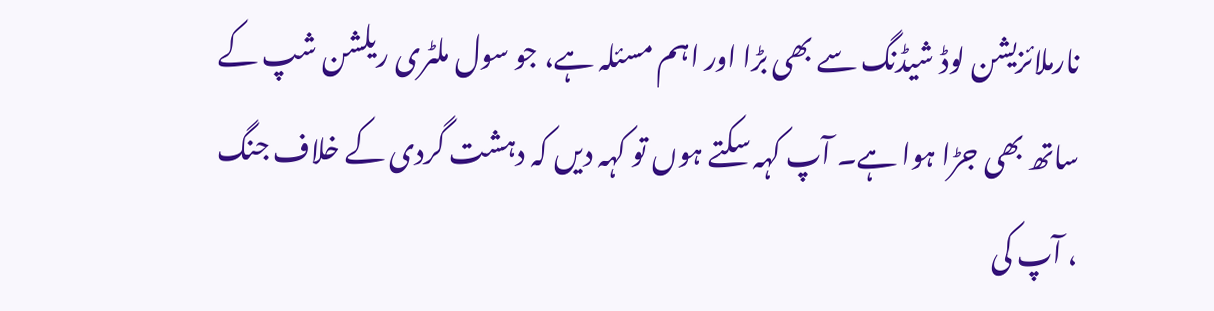نارملائزیشن لوڈ شیڈنگ سے بھی بڑا اور اہم مسئلہ ہے، جو سول ملٹری ریلشن شپ کے ساتھ بھی جڑا ہوا ہے۔ آپ کہہ سکتے ہوں تو کہہ دیں کہ دہشت گردی کے خلاف جنگ ، آپ کی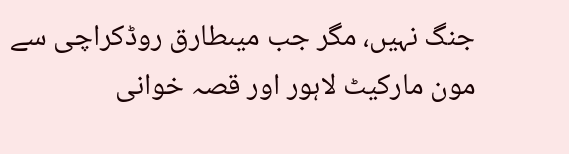جنگ نہیں، مگر جب میںطارق روڈکراچی سے مون مارکیٹ لاہور اور قصہ خوانی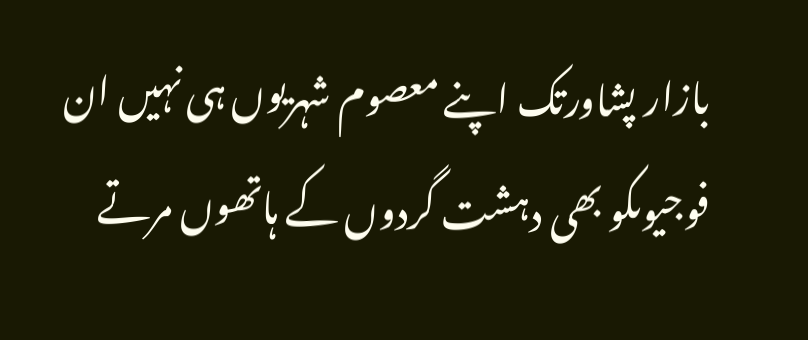بازار پشاورتک اپنے معصوم شہریوں ہی نہیں ان فوجیوںکو بھی دہشت گردوں کے ہاتھوں مرتے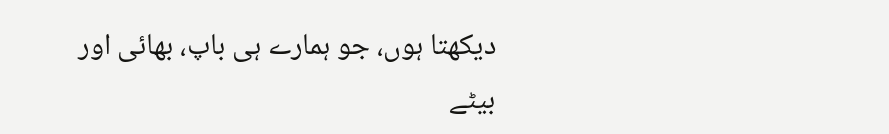دیکھتا ہوں، جو ہمارے ہی باپ، بھائی اور بیٹے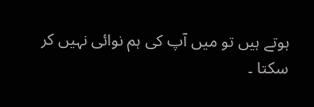ہوتے ہیں تو میں آپ کی ہم نوائی نہیں کر سکتا ۔